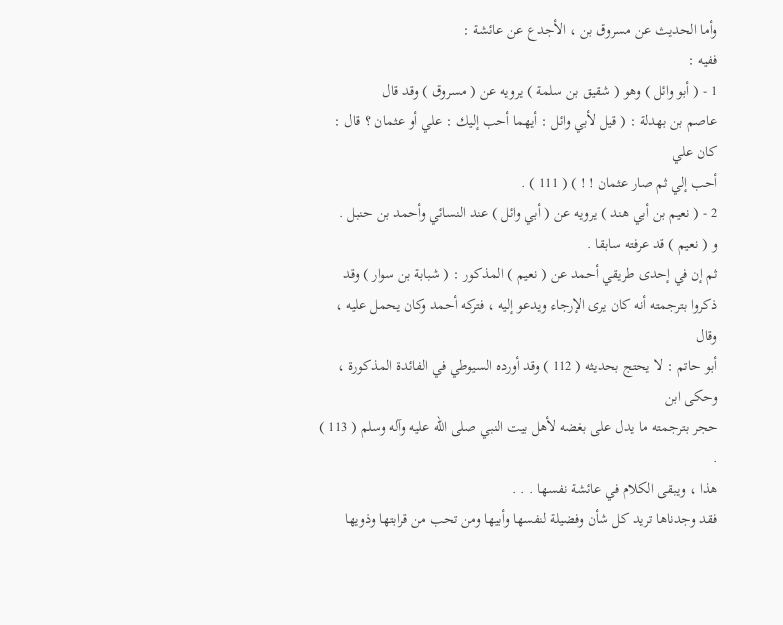وأما الحديث عن مسروق بن ، الأجدع عن عائشة :
ففيه :
1 - ( أبو وائل ) وهو ( شقيق بن سلمة ) يرويه عن ( مسروق ) وقد قال
عاصم بن بهدلة : ( قيل لأبي وائل : أيهما أحب إليك : علي أو عثمان ؟ قال : كان علي
أحب إلي ثم صار عثمان ! ! ) ( 111 ) .
2 - ( نعيم بن أبي هند ) يرويه عن ( أبي وائل ) عند النسائي وأحمد بن حنبل .
و ( نعيم ) قد عرفته سابقا .
ثم إن في إحدى طريقي أحمد عن ( نعيم ) المذكور : ( شبابة بن سوار ) وقد
ذكروا بترجمته أنه كان يرى الإرجاء ويدعو إليه ، فتركه أحمد وكان يحمل عليه ، وقال
أبو حاتم : لا يحتج بحديثه ( 112 ) وقد أورده السيوطي في الفائدة المذكورة ، وحكى ابن
حجر بترجمته ما يدل على بغضه لأهل بيت النبي صلى الله عليه وآله وسلم ( 113 ) .
هذا ، ويبقى الكلام في عائشة نفسها . . .
فقد وجدناها تريد كل شأن وفضيلة لنفسها وأبيها ومن تحب من قرابتها وذويها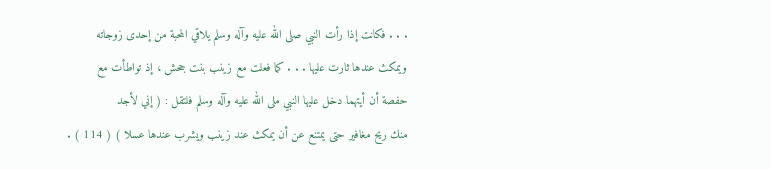. . . فكانت إذا رأت النبي صلى الله عليه وآله وسلم يلاقي المحبة من إحدى زوجاته
ويمكث عندها ثارت عليها . . . كما فعلت مع زينب بنت جحش ، إذ تواطأت مع
حفصة أن أيتهما دخل عليها النبي ملى الله عليه وآله وسلم فلتقل : ( إني لأجد
منك ريح مغافير حتى يمتنع عن أن يمكث عند زينب ويشرب عندها عسلا ) ( 114 ) .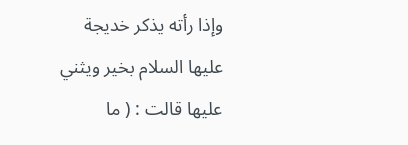وإذا رأته يذكر خديجة عليها السلام بخير ويثني عليها قالت : ( ما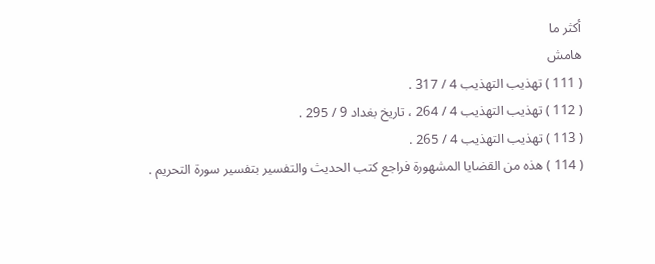أكثر ما
هامش
( 111 ) تهذيب التهذيب 4 / 317 .
( 112 ) تهذيب التهذيب 4 / 264 ، تاريخ بغداد 9 / 295 .
( 113 ) تهذيب التهذيب 4 / 265 .
( 114 ) هذه من القضايا المشهورة فراجع كتب الحديث والتفسير بتفسير سورة التحريم .